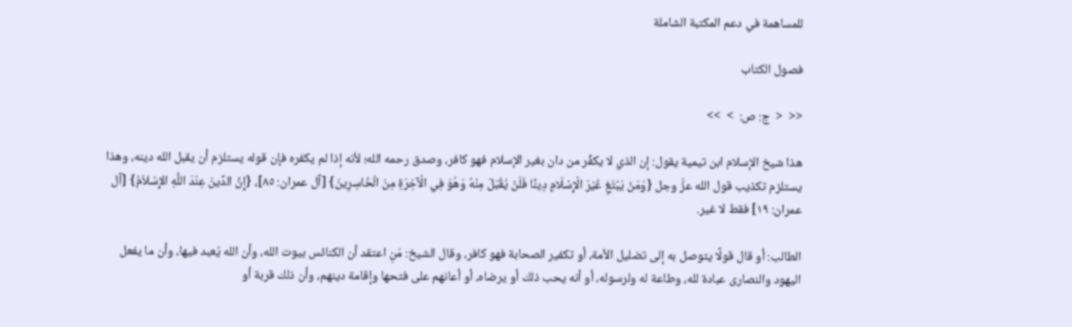للمساهمة في دعم المكتبة الشاملة

فصول الكتاب

<<  <  ج: ص:  >  >>

هذا شيخ الإسلام ابن تيمية يقول: إن الذي لا يكفِّر من دان بغير الإسلام فهو كافر، وصدق رحمه الله؛ لأنه إذا لم يكفره فإن قوله يستلزم أن يقبل الله دينه، وهذا يستلزم تكذيب قول الله عزَّ وجل {وَمَنْ يَبْتَغِ غَيْرَ الْإِسْلَامِ دِينًا فَلَنْ يُقْبَلَ مِنْهُ وَهُوَ فِي الْآخِرَةِ مِنَ الْخَاسِرِينَ} [آل عمران: ٨٥]، {إِنَّ الدِّينَ عِنْدَ اللَّهِ الإِسْلاَمُ} [آل عمران: ١٩] فقط لا غير.

الطالب: أو قال قولًا يتوصل به إلى تضليل الأمة، أو تكفير الصحابة فهو كافر، وقال الشيخ: مَنِ اعتقد أن الكنائس بيوت الله، وأن الله يُعبد فيها، وأن ما يفعل اليهود والنصارى عبادة لله، وطاعة له ولرسوله، أو أنه يحب ذلك أو يرضاه، أو أعانهم على فتحها وإقامة دينهم، وأن ذلك قربة أو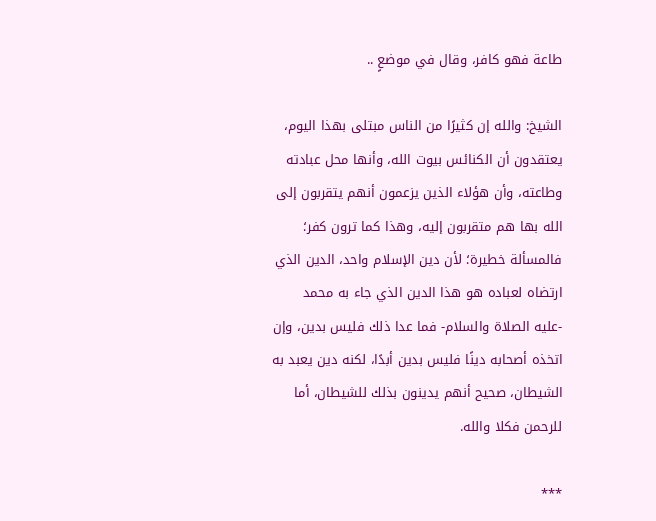طاعة فهو كافر، وقال في موضعٍ ..

الشيخ: والله إن كثيرًا من الناس مبتلى بهذا اليوم، يعتقدون أن الكنائس بيوت الله، وأنها محل عبادته وطاعته، وأن هؤلاء الذين يزعمون أنهم يتقربون إلى الله بها هم متقربون إليه، وهذا كما ترون كفر؛ فالمسألة خطيرة؛ لأن دين الإسلام واحد، الدين الذي ارتضاه لعباده هو هذا الدين الذي جاء به محمد -عليه الصلاة والسلام- فما عدا ذلك فليس بدين، وإن اتخذه أصحابه دينًا فليس بدين أبدًا، لكنه دين يعبد به الشيطان، صحيح أنهم يدينون بذلك للشيطان، أما للرحمن فكلا والله.

***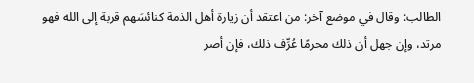الطالب: وقال في موضع آخر: من اعتقد أن زيارة أهل الذمة كنائسَهم قربة إلى الله فهو مرتد، وإن جهل أن ذلك محرمًا عُرِّف ذلك، فإن أصر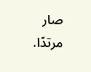صار مرتدًا.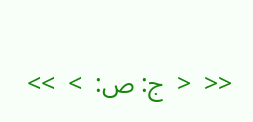<<  <  ج: ص:  >  >>